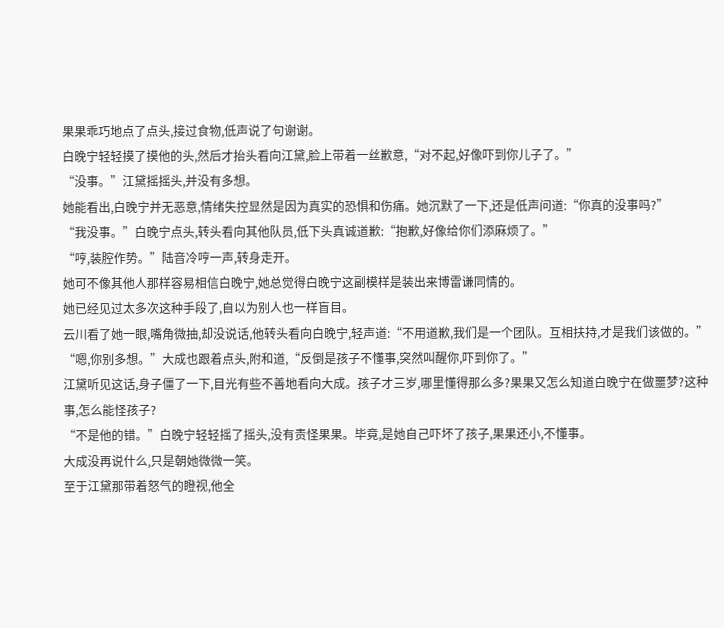果果乖巧地点了点头,接过食物,低声说了句谢谢。
白晚宁轻轻摸了摸他的头,然后才抬头看向江黛,脸上带着一丝歉意,“对不起,好像吓到你儿子了。”
“没事。”江黛摇摇头,并没有多想。
她能看出,白晚宁并无恶意,情绪失控显然是因为真实的恐惧和伤痛。她沉默了一下,还是低声问道:“你真的没事吗?”
“我没事。”白晚宁点头,转头看向其他队员,低下头真诚道歉:“抱歉,好像给你们添麻烦了。”
“哼,装腔作势。”陆音冷哼一声,转身走开。
她可不像其他人那样容易相信白晚宁,她总觉得白晚宁这副模样是装出来博雷谦同情的。
她已经见过太多次这种手段了,自以为别人也一样盲目。
云川看了她一眼,嘴角微抽,却没说话,他转头看向白晚宁,轻声道:“不用道歉,我们是一个团队。互相扶持,才是我们该做的。”
“嗯,你别多想。”大成也跟着点头,附和道,“反倒是孩子不懂事,突然叫醒你,吓到你了。”
江黛听见这话,身子僵了一下,目光有些不善地看向大成。孩子才三岁,哪里懂得那么多?果果又怎么知道白晚宁在做噩梦?这种事,怎么能怪孩子?
“不是他的错。”白晚宁轻轻摇了摇头,没有责怪果果。毕竟,是她自己吓坏了孩子,果果还小,不懂事。
大成没再说什么,只是朝她微微一笑。
至于江黛那带着怒气的瞪视,他全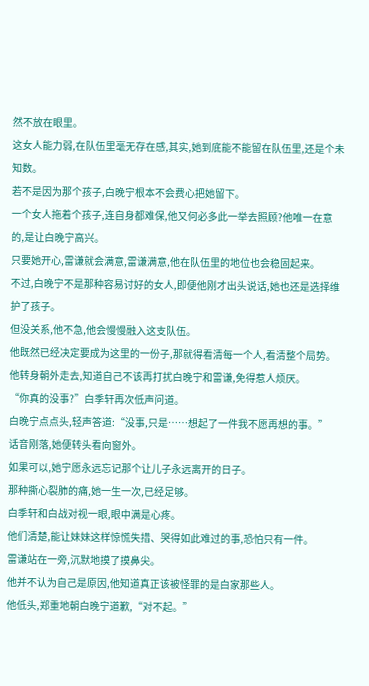然不放在眼里。
这女人能力弱,在队伍里毫无存在感,其实,她到底能不能留在队伍里,还是个未知数。
若不是因为那个孩子,白晚宁根本不会费心把她留下。
一个女人拖着个孩子,连自身都难保,他又何必多此一举去照顾?他唯一在意的,是让白晚宁高兴。
只要她开心,雷谦就会满意,雷谦满意,他在队伍里的地位也会稳固起来。
不过,白晚宁不是那种容易讨好的女人,即便他刚才出头说话,她也还是选择维护了孩子。
但没关系,他不急,他会慢慢融入这支队伍。
他既然已经决定要成为这里的一份子,那就得看清每一个人,看清整个局势。
他转身朝外走去,知道自己不该再打扰白晚宁和雷谦,免得惹人烦厌。
“你真的没事?”白季轩再次低声问道。
白晚宁点点头,轻声答道:“没事,只是……想起了一件我不愿再想的事。”
话音刚落,她便转头看向窗外。
如果可以,她宁愿永远忘记那个让儿子永远离开的日子。
那种撕心裂肺的痛,她一生一次,已经足够。
白季轩和白战对视一眼,眼中满是心疼。
他们清楚,能让妹妹这样惊慌失措、哭得如此难过的事,恐怕只有一件。
雷谦站在一旁,沉默地摸了摸鼻尖。
他并不认为自己是原因,他知道真正该被怪罪的是白家那些人。
他低头,郑重地朝白晚宁道歉,“对不起。”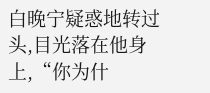白晚宁疑惑地转过头,目光落在他身上,“你为什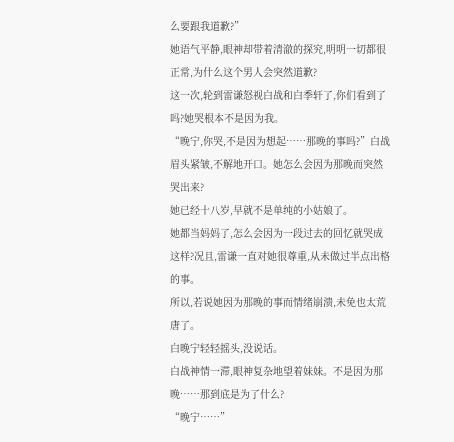么要跟我道歉?”
她语气平静,眼神却带着清澈的探究,明明一切都很正常,为什么这个男人会突然道歉?
这一次,轮到雷谦怒视白战和白季轩了,你们看到了吗?她哭根本不是因为我。
“晚宁,你哭,不是因为想起……那晚的事吗?”白战眉头紧皱,不解地开口。她怎么会因为那晚而突然哭出来?
她已经十八岁,早就不是单纯的小姑娘了。
她都当妈妈了,怎么会因为一段过去的回忆就哭成这样?况且,雷谦一直对她很尊重,从未做过半点出格的事。
所以,若说她因为那晚的事而情绪崩溃,未免也太荒唐了。
白晚宁轻轻摇头,没说话。
白战神情一滞,眼神复杂地望着妹妹。不是因为那晚……那到底是为了什么?
“晚宁……”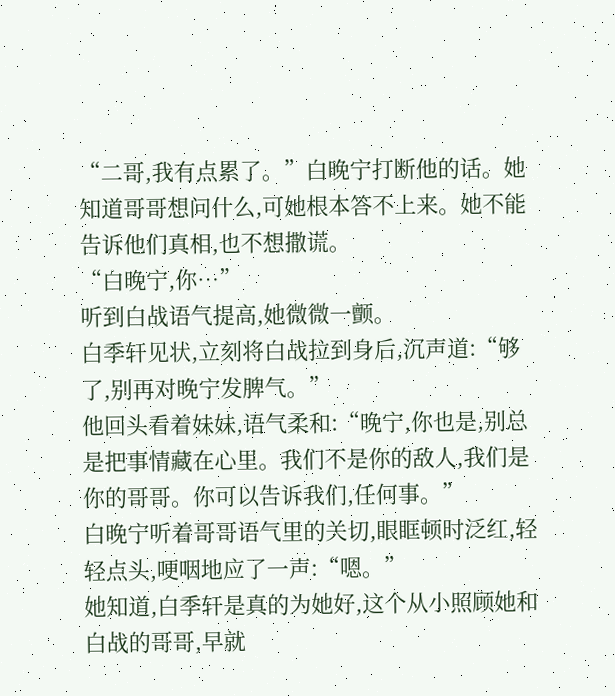“二哥,我有点累了。”白晚宁打断他的话。她知道哥哥想问什么,可她根本答不上来。她不能告诉他们真相,也不想撒谎。
“白晚宁,你…”
听到白战语气提高,她微微一颤。
白季轩见状,立刻将白战拉到身后,沉声道:“够了,别再对晚宁发脾气。”
他回头看着妹妹,语气柔和:“晚宁,你也是,别总是把事情藏在心里。我们不是你的敌人,我们是你的哥哥。你可以告诉我们,任何事。”
白晚宁听着哥哥语气里的关切,眼眶顿时泛红,轻轻点头,哽咽地应了一声:“嗯。”
她知道,白季轩是真的为她好,这个从小照顾她和白战的哥哥,早就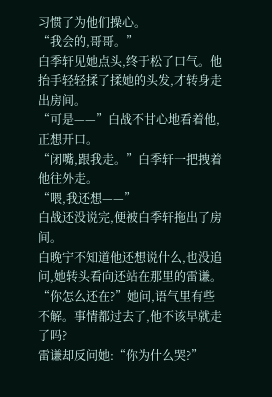习惯了为他们操心。
“我会的,哥哥。”
白季轩见她点头,终于松了口气。他抬手轻轻揉了揉她的头发,才转身走出房间。
“可是——”白战不甘心地看着他,正想开口。
“闭嘴,跟我走。”白季轩一把拽着他往外走。
“喂,我还想——”
白战还没说完,便被白季轩拖出了房间。
白晚宁不知道他还想说什么,也没追问,她转头看向还站在那里的雷谦。
“你怎么还在?”她问,语气里有些不解。事情都过去了,他不该早就走了吗?
雷谦却反问她:“你为什么哭?”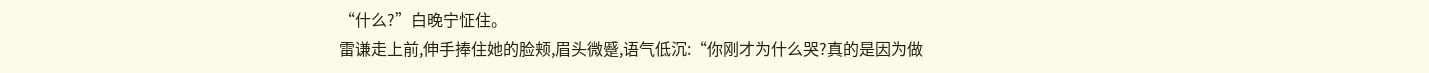“什么?”白晚宁怔住。
雷谦走上前,伸手捧住她的脸颊,眉头微蹙,语气低沉:“你刚才为什么哭?真的是因为做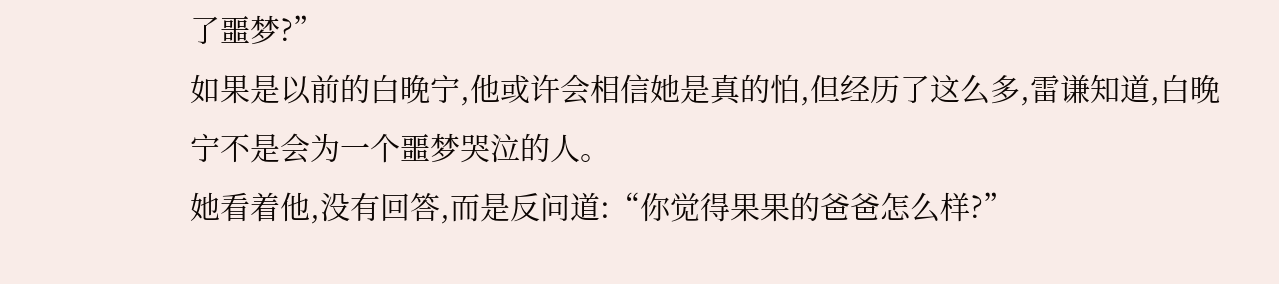了噩梦?”
如果是以前的白晚宁,他或许会相信她是真的怕,但经历了这么多,雷谦知道,白晚宁不是会为一个噩梦哭泣的人。
她看着他,没有回答,而是反问道:“你觉得果果的爸爸怎么样?”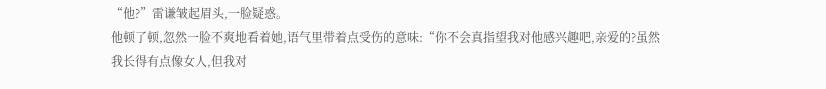“他?”雷谦皱起眉头,一脸疑惑。
他顿了顿,忽然一脸不爽地看着她,语气里带着点受伤的意味:“你不会真指望我对他感兴趣吧,亲爱的?虽然我长得有点像女人,但我对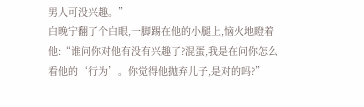男人可没兴趣。”
白晚宁翻了个白眼,一脚踢在他的小腿上,恼火地瞪着他:“谁问你对他有没有兴趣了?混蛋,我是在问你怎么看他的‘行为’。你觉得他抛弃儿子,是对的吗?”